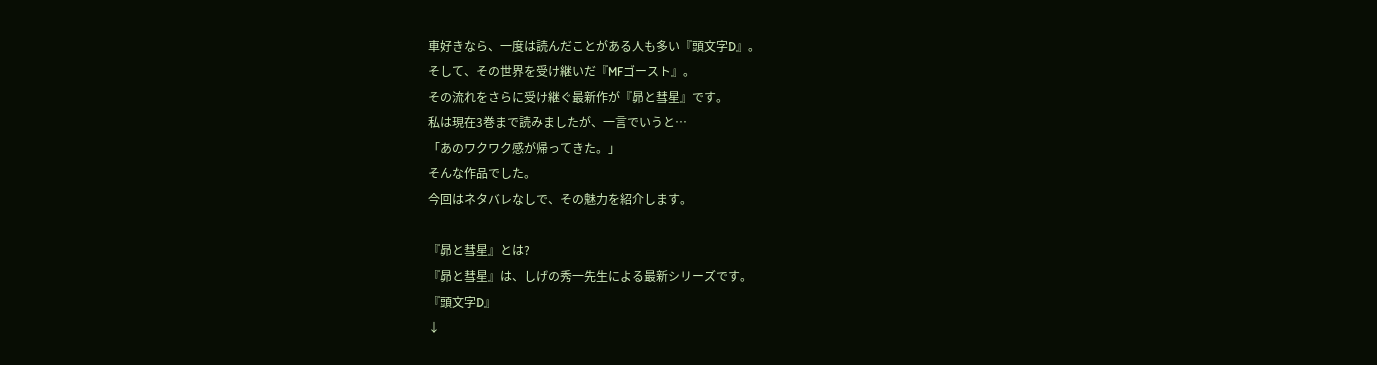車好きなら、一度は読んだことがある人も多い『頭文字D』。
そして、その世界を受け継いだ『MFゴースト』。
その流れをさらに受け継ぐ最新作が『昴と彗星』です。
私は現在3巻まで読みましたが、一言でいうと…
「あのワクワク感が帰ってきた。」
そんな作品でした。
今回はネタバレなしで、その魅力を紹介します。

『昴と彗星』とは?
『昴と彗星』は、しげの秀一先生による最新シリーズです。
『頭文字D』
↓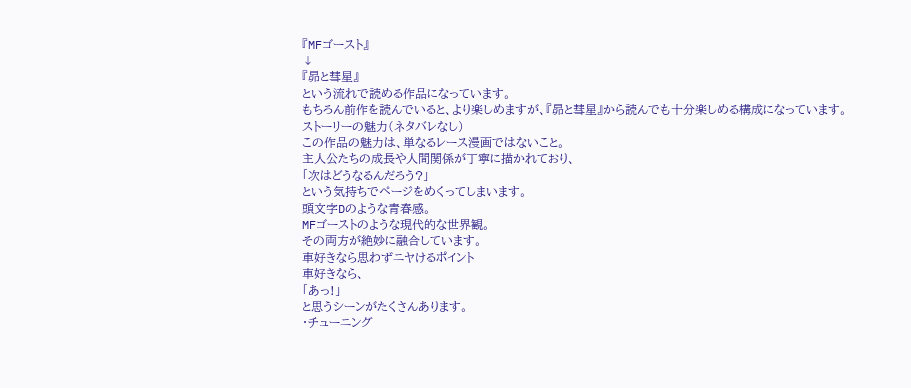『MFゴースト』
↓
『昴と彗星』
という流れで読める作品になっています。
もちろん前作を読んでいると、より楽しめますが、『昴と彗星』から読んでも十分楽しめる構成になっています。
ストーリーの魅力(ネタバレなし)
この作品の魅力は、単なるレース漫画ではないこと。
主人公たちの成長や人間関係が丁寧に描かれており、
「次はどうなるんだろう?」
という気持ちでページをめくってしまいます。
頭文字Dのような青春感。
MFゴーストのような現代的な世界観。
その両方が絶妙に融合しています。
車好きなら思わずニヤけるポイント
車好きなら、
「あっ!」
と思うシーンがたくさんあります。
・チューニング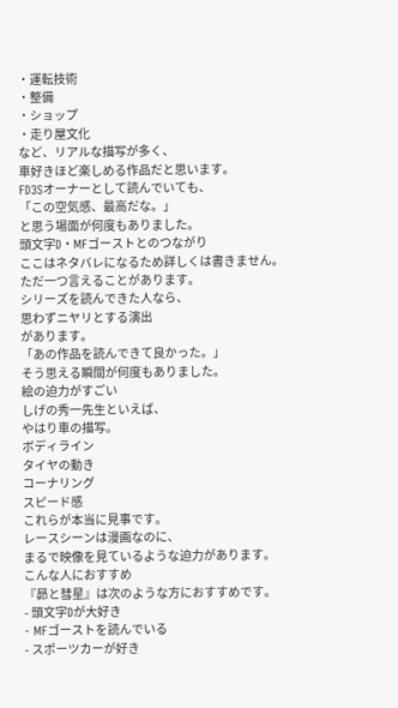・運転技術
・整備
・ショップ
・走り屋文化
など、リアルな描写が多く、
車好きほど楽しめる作品だと思います。
FD3Sオーナーとして読んでいても、
「この空気感、最高だな。」
と思う場面が何度もありました。
頭文字D・MFゴーストとのつながり
ここはネタバレになるため詳しくは書きません。
ただ一つ言えることがあります。
シリーズを読んできた人なら、
思わずニヤリとする演出
があります。
「あの作品を読んできて良かった。」
そう思える瞬間が何度もありました。
絵の迫力がすごい
しげの秀一先生といえば、
やはり車の描写。
ボディライン
タイヤの動き
コーナリング
スピード感
これらが本当に見事です。
レースシーンは漫画なのに、
まるで映像を見ているような迫力があります。
こんな人におすすめ
『昴と彗星』は次のような方におすすめです。
- 頭文字Dが大好き
- MFゴーストを読んでいる
- スポーツカーが好き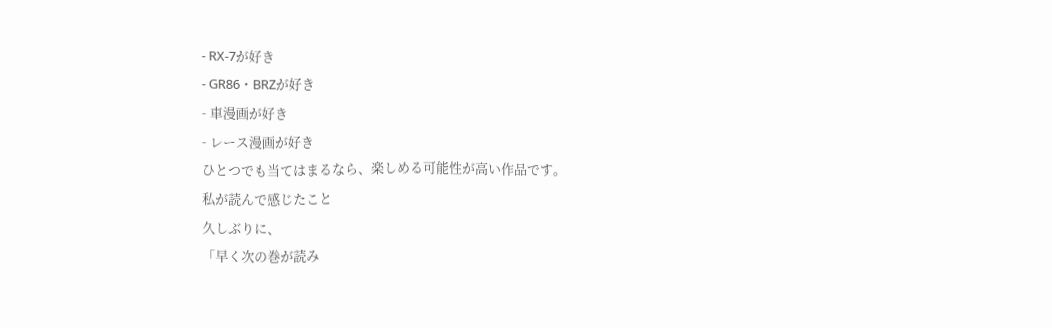- RX-7が好き
- GR86・BRZが好き
- 車漫画が好き
- レース漫画が好き
ひとつでも当てはまるなら、楽しめる可能性が高い作品です。
私が読んで感じたこと
久しぶりに、
「早く次の巻が読み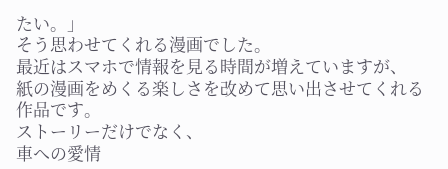たい。」
そう思わせてくれる漫画でした。
最近はスマホで情報を見る時間が増えていますが、
紙の漫画をめくる楽しさを改めて思い出させてくれる作品です。
ストーリーだけでなく、
車への愛情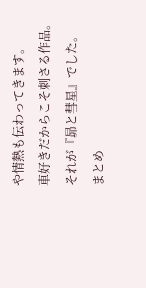や情熱も伝わってきます。
車好きだからこそ刺さる作品。
それが『昴と彗星』でした。
まとめ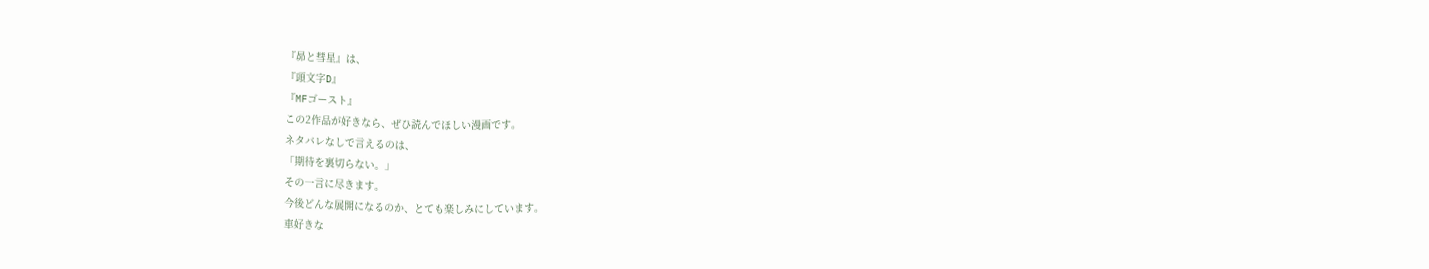『昴と彗星』は、
『頭文字D』
『MFゴースト』
この2作品が好きなら、ぜひ読んでほしい漫画です。
ネタバレなしで言えるのは、
「期待を裏切らない。」
その一言に尽きます。
今後どんな展開になるのか、とても楽しみにしています。
車好きな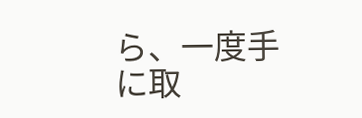ら、一度手に取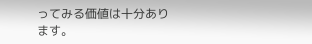ってみる価値は十分あります。